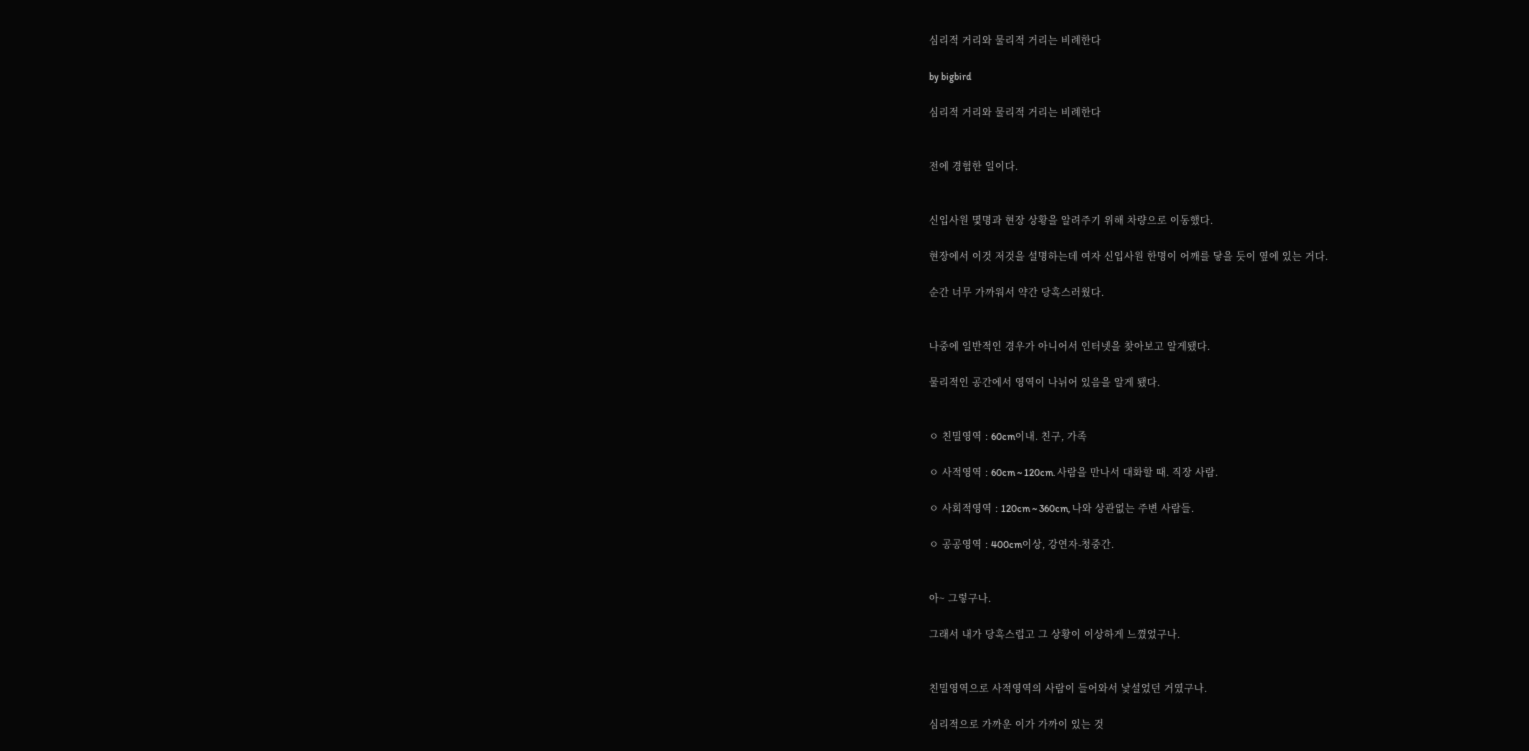심리적 거리와 물리적 거리는 비례한다

by bigbird

심리적 거리와 물리적 거리는 비례한다


전에 경험한 일이다.


신입사원 몇명과 현장 상황을 알려주기 위해 차량으로 이동했다.

현장에서 이것 저것을 설명하는데 여자 신입사원 한명이 어깨를 닿을 듯이 옆에 있는 거다.

순간 너무 가까워서 약간 당혹스러웠다.


나중에 일반적인 경우가 아니어서 인터넷을 찾아보고 알게됐다.

물리적인 공간에서 영역이 나뉘어 있음을 알게 됐다.


ㅇ 친밀영역 : 60cm이내. 친구, 가족

ㅇ 사적영역 : 60cm ~ 120cm. 사람을 만나서 대화할 때. 직장 사람.

ㅇ 사회적영역 : 120cm ~ 360cm, 나와 상관없는 주변 사람들.

ㅇ 공공영역 : 400cm이상, 강연자-청중간.


아~ 그렇구나.

그래서 내가 당혹스럽고 그 상황이 이상하게 느꼈었구나.


친밀영역으로 사적영역의 사람이 들어와서 낯설었던 거였구나.

심리적으로 가까운 이가 가까이 있는 것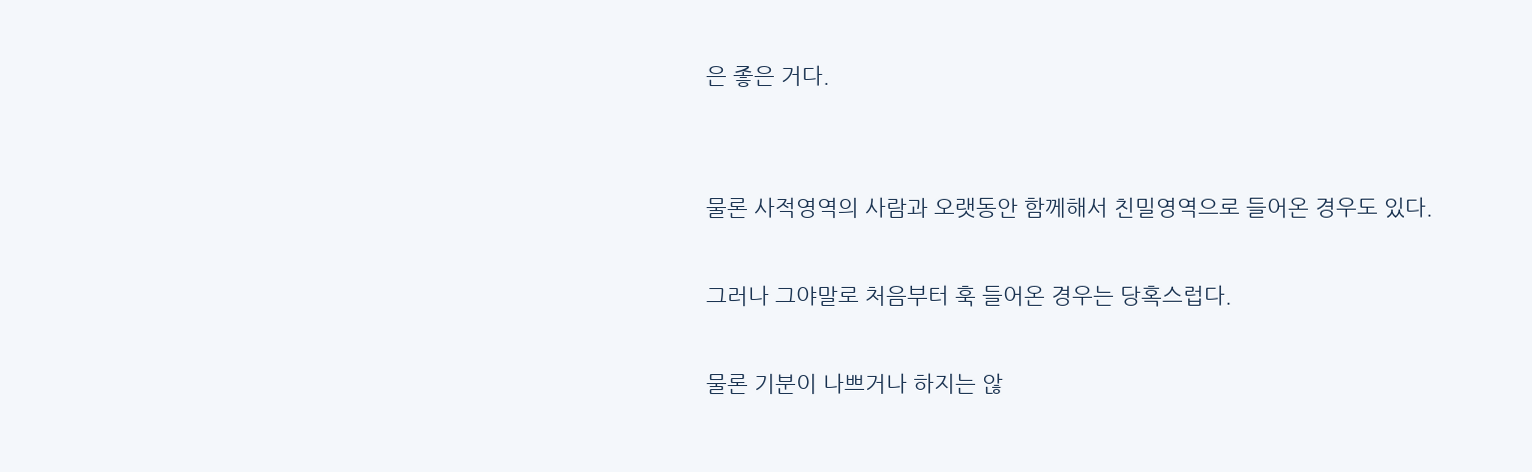은 좋은 거다.


물론 사적영역의 사람과 오랫동안 함께해서 친밀영역으로 들어온 경우도 있다.

그러나 그야말로 처음부터 훅 들어온 경우는 당혹스럽다.

물론 기분이 나쁘거나 하지는 않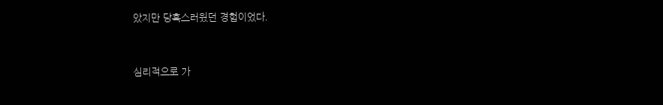았지만 당혹스러웠던 경험이었다.


심리적으로 가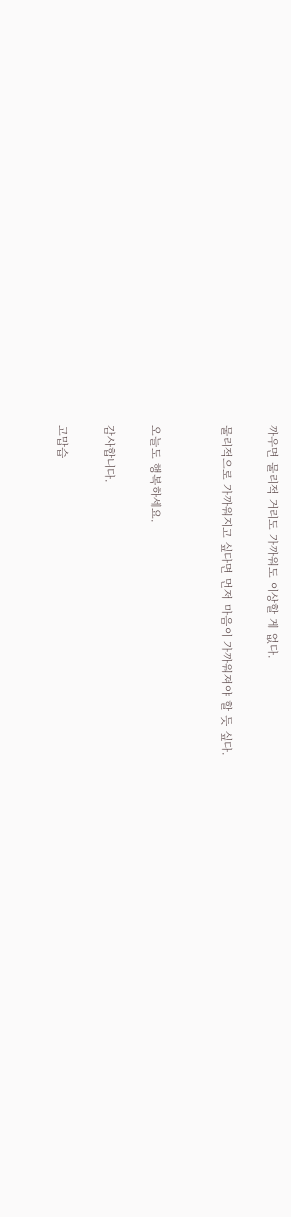까우면 물리적 거리도 가까워도 이상할 게 없다.

물리적으로 가까워지고 싶다면 먼저 마음이 가까워져야 할 듯 싶다.


오늘도 행복하세요.

감사합니다.

고맙습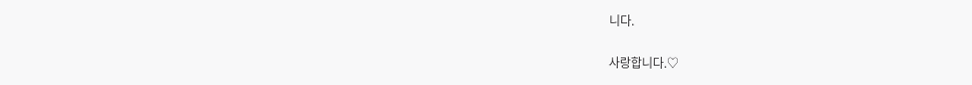니다.

사랑합니다.♡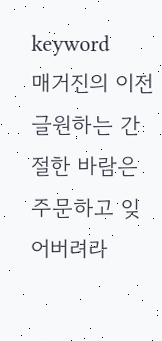keyword
매거진의 이전글원하는 간절한 바람은 주문하고 잊어버려라